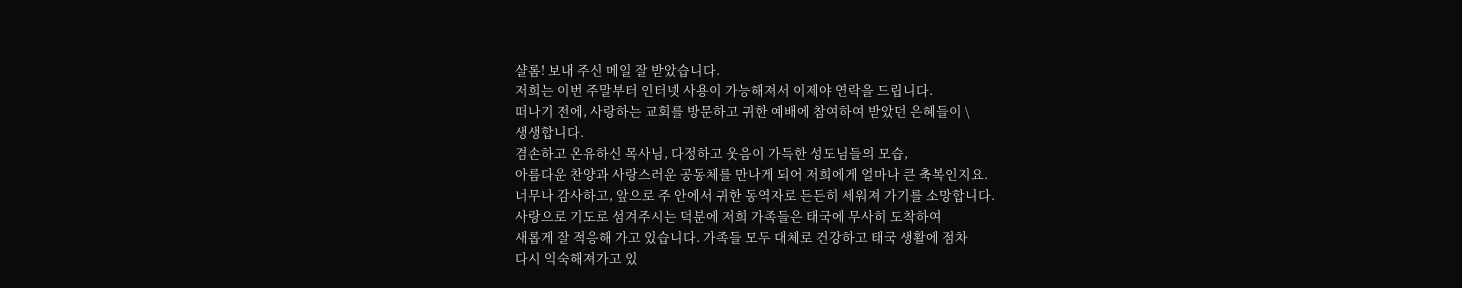샬롬! 보내 주신 메일 잘 받았습니다.
저희는 이번 주말부터 인터넷 사용이 가능해져서 이제야 연락을 드립니다.
떠나기 전에, 사랑하는 교회를 방문하고 귀한 예배에 참여하여 받았던 은혜들이 \
생생합니다.
겸손하고 온유하신 목사님, 다정하고 웃음이 가득한 성도님들의 모습,
아름다운 찬양과 사랑스러운 공동체를 만나게 되어 저희에게 얼마나 큰 축복인지요.
너무나 감사하고, 앞으로 주 안에서 귀한 동역자로 든든히 세워져 가기를 소망합니다.
사랑으로 기도로 섬겨주시는 덕분에 저희 가족들은 태국에 무사히 도착하여
새롭게 잘 적응해 가고 있습니다. 가족들 모두 대체로 건강하고 태국 생활에 점차
다시 익숙해져가고 있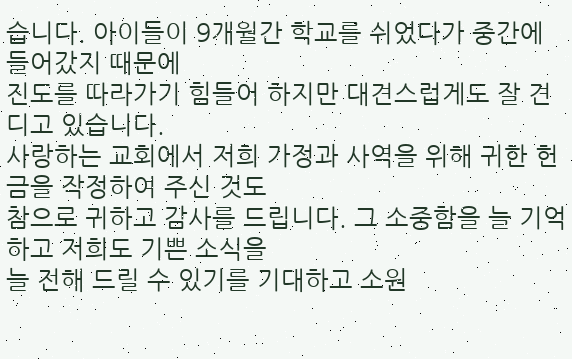습니다. 아이들이 9개월간 학교를 쉬었다가 중간에 들어갔지 때문에
진도를 따라가기 힘들어 하지만 대견스럽게도 잘 견디고 있습니다.
사랑하는 교회에서 저희 가정과 사역을 위해 귀한 헌금을 작정하여 주신 것도
참으로 귀하고 감사를 드립니다. 그 소중함을 늘 기억하고 저희도 기쁜 소식을
늘 전해 드릴 수 있기를 기대하고 소원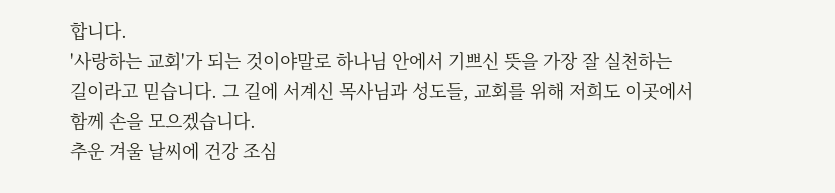합니다.
'사랑하는 교회'가 되는 것이야말로 하나님 안에서 기쁘신 뜻을 가장 잘 실천하는
길이라고 믿습니다. 그 길에 서계신 목사님과 성도들, 교회를 위해 저희도 이곳에서
함께 손을 모으겠습니다.
추운 겨울 날씨에 건강 조심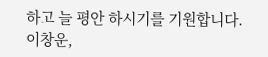하고 늘 평안 하시기를 기원합니다.
이창운,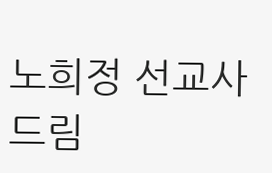노희정 선교사 드림